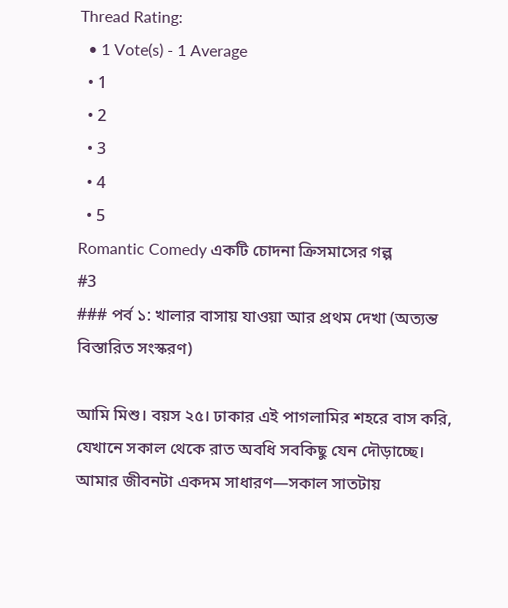Thread Rating:
  • 1 Vote(s) - 1 Average
  • 1
  • 2
  • 3
  • 4
  • 5
Romantic Comedy একটি চোদনা ক্রিসমাসের গল্প
#3
### পর্ব ১: খালার বাসায় যাওয়া আর প্রথম দেখা (অত্যন্ত বিস্তারিত সংস্করণ)

আমি মিশু। বয়স ২৫। ঢাকার এই পাগলামির শহরে বাস করি, যেখানে সকাল থেকে রাত অবধি সবকিছু যেন দৌড়াচ্ছে। আমার জীবনটা একদম সাধারণ—সকাল সাতটায়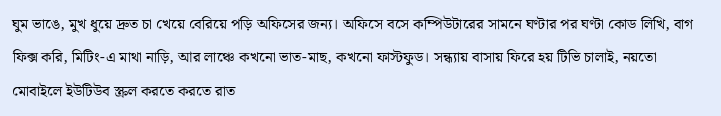ঘুম ভাঙে, মুখ ধুয়ে দ্রুত চা খেয়ে বেরিয়ে পড়ি অফিসের জন্য। অফিসে বসে কম্পিউটারের সামনে ঘণ্টার পর ঘণ্টা কোড লিখি, বাগ ফিক্স করি, মিটিং-এ মাথা নাড়ি, আর লাঞ্চে কখনো ভাত-মাছ, কখনো ফাস্টফুড। সন্ধ্যায় বাসায় ফিরে হয় টিভি চালাই, নয়তো মোবাইলে ইউটিউব স্ক্রল করতে করতে রাত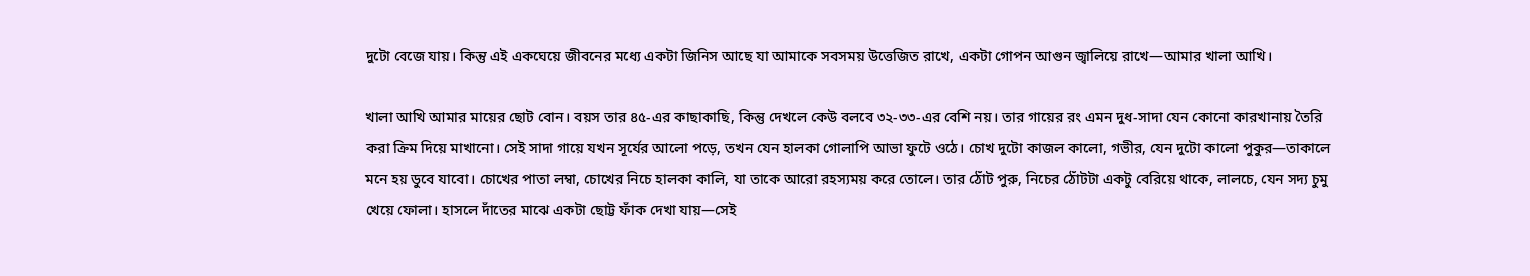দুটো বেজে যায়। কিন্তু এই একঘেয়ে জীবনের মধ্যে একটা জিনিস আছে যা আমাকে সবসময় উত্তেজিত রাখে, একটা গোপন আগুন জ্বালিয়ে রাখে—আমার খালা আখি।

খালা আখি আমার মায়ের ছোট বোন। বয়স তার ৪৫-এর কাছাকাছি, কিন্তু দেখলে কেউ বলবে ৩২-৩৩-এর বেশি নয়। তার গায়ের রং এমন দুধ-সাদা যেন কোনো কারখানায় তৈরি করা ক্রিম দিয়ে মাখানো। সেই সাদা গায়ে যখন সূর্যের আলো পড়ে, তখন যেন হালকা গোলাপি আভা ফুটে ওঠে। চোখ দুটো কাজল কালো, গভীর, যেন দুটো কালো পুকুর—তাকালে মনে হয় ডুবে যাবো। চোখের পাতা লম্বা, চোখের নিচে হালকা কালি, যা তাকে আরো রহস্যময় করে তোলে। তার ঠোঁট পুরু, নিচের ঠোঁটটা একটু বেরিয়ে থাকে, লালচে, যেন সদ্য চুমু খেয়ে ফোলা। হাসলে দাঁতের মাঝে একটা ছোট্ট ফাঁক দেখা যায়—সেই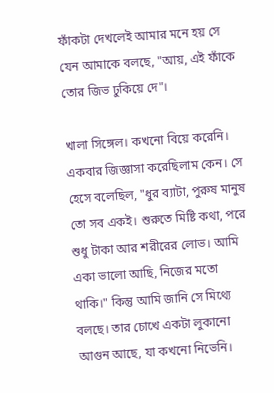ফাঁকটা দেখলেই আমার মনে হয় সে যেন আমাকে বলছে, "আয়, এই ফাঁকে তোর জিভ ঢুকিয়ে দে"।

খালা সিঙ্গেল। কখনো বিয়ে করেনি। একবার জিজ্ঞাসা করেছিলাম কেন। সে হেসে বলেছিল, "ধুর ব্যাটা, পুরুষ মানুষ তো সব একই। শুরুতে মিষ্টি কথা, পরে শুধু টাকা আর শরীরের লোভ। আমি একা ভালো আছি, নিজের মতো থাকি।" কিন্তু আমি জানি সে মিথ্যে বলছে। তার চোখে একটা লুকানো আগুন আছে, যা কখনো নিভেনি।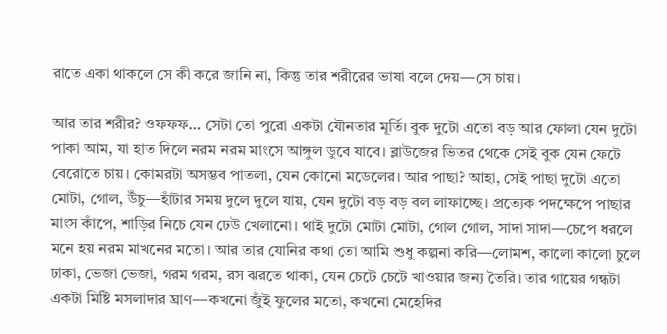রাতে একা থাকলে সে কী করে জানি না, কিন্তু তার শরীরের ভাষা বলে দেয়—সে চায়।

আর তার শরীর? ওফফফ… সেটা তো পুরো একটা যৌনতার মূর্তি। বুক দুটো এতো বড় আর ফোলা যেন দুটো পাকা আম, যা হাত দিলে নরম নরম মাংসে আঙ্গুল ডুবে যাবে। ব্লাউজের ভিতর থেকে সেই বুক যেন ফেটে বেরোতে চায়। কোমরটা অসম্ভব পাতলা, যেন কোনো মডেলের। আর পাছা? আহা, সেই পাছা দুটো এতো মোটা, গোল, উঁচু—হাঁটার সময় দুলে দুলে যায়, যেন দুটো বড় বড় বল লাফাচ্ছে। প্রত্যেক পদক্ষেপে পাছার মাংস কাঁপে, শাড়ির নিচে যেন ঢেউ খেলানো। থাই দুটো মোটা মোটা, গোল গোল, সাদা সাদা—চেপে ধরলে মনে হয় নরম মাখনের মতো। আর তার যোনির কথা তো আমি শুধু কল্পনা করি—লোমশ, কালো কালো চুলে ঢাকা, ভেজা ভেজা, গরম গরম, রস ঝরতে থাকা, যেন চেটে চেটে খাওয়ার জন্য তৈরি। তার গায়ের গন্ধটা একটা মিষ্টি মসলাদার ঘ্রাণ—কখনো জুঁই ফুলের মতো, কখনো মেহেদির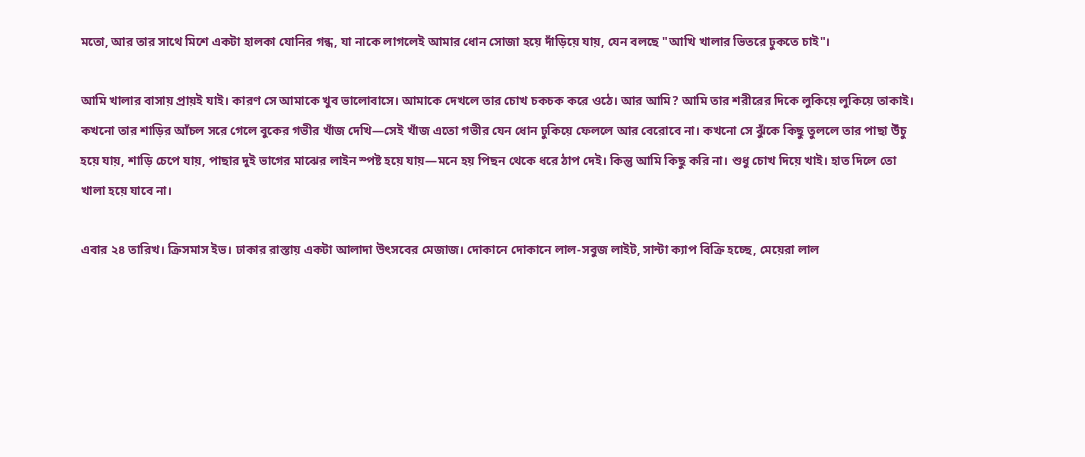মতো, আর তার সাথে মিশে একটা হালকা যোনির গন্ধ, যা নাকে লাগলেই আমার ধোন সোজা হয়ে দাঁড়িয়ে যায়, যেন বলছে "আখি খালার ভিতরে ঢুকতে চাই"।

আমি খালার বাসায় প্রায়ই যাই। কারণ সে আমাকে খুব ভালোবাসে। আমাকে দেখলে তার চোখ চকচক করে ওঠে। আর আমি? আমি তার শরীরের দিকে লুকিয়ে লুকিয়ে তাকাই। কখনো তার শাড়ির আঁচল সরে গেলে বুকের গভীর খাঁজ দেখি—সেই খাঁজ এতো গভীর যেন ধোন ঢুকিয়ে ফেললে আর বেরোবে না। কখনো সে ঝুঁকে কিছু তুললে তার পাছা উঁচু হয়ে যায়, শাড়ি চেপে যায়, পাছার দুই ভাগের মাঝের লাইন স্পষ্ট হয়ে যায়—মনে হয় পিছন থেকে ধরে ঠাপ দেই। কিন্তু আমি কিছু করি না। শুধু চোখ দিয়ে খাই। হাত দিলে তো খালা হয়ে যাবে না।

এবার ২৪ তারিখ। ক্রিসমাস ইভ। ঢাকার রাস্তায় একটা আলাদা উৎসবের মেজাজ। দোকানে দোকানে লাল-সবুজ লাইট, সান্টা ক্যাপ বিক্রি হচ্ছে, মেয়েরা লাল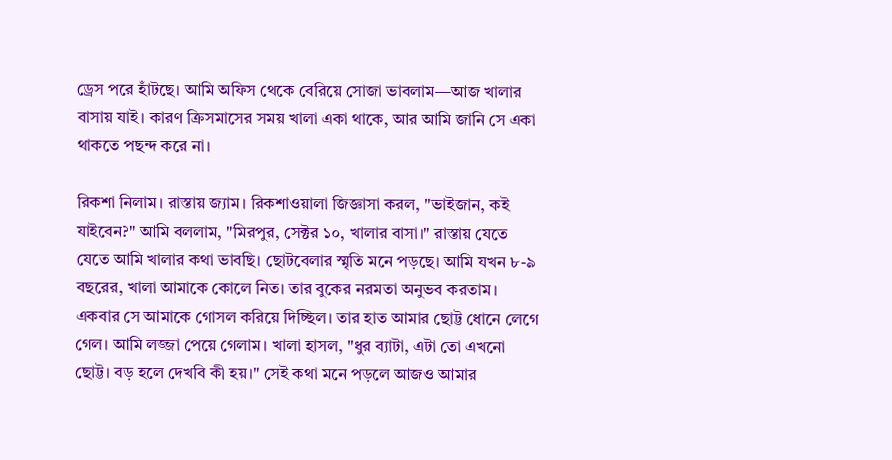ড্রেস পরে হাঁটছে। আমি অফিস থেকে বেরিয়ে সোজা ভাবলাম—আজ খালার বাসায় যাই। কারণ ক্রিসমাসের সময় খালা একা থাকে, আর আমি জানি সে একা থাকতে পছন্দ করে না।

রিকশা নিলাম। রাস্তায় জ্যাম। রিকশাওয়ালা জিজ্ঞাসা করল, "ভাইজান, কই যাইবেন?" আমি বললাম, "মিরপুর, সেক্টর ১০, খালার বাসা।" রাস্তায় যেতে যেতে আমি খালার কথা ভাবছি। ছোটবেলার স্মৃতি মনে পড়ছে। আমি যখন ৮-৯ বছরের, খালা আমাকে কোলে নিত। তার বুকের নরমতা অনুভব করতাম। একবার সে আমাকে গোসল করিয়ে দিচ্ছিল। তার হাত আমার ছোট্ট ধোনে লেগে গেল। আমি লজ্জা পেয়ে গেলাম। খালা হাসল, "ধুর ব্যাটা, এটা তো এখনো ছোট্ট। বড় হলে দেখবি কী হয়।" সেই কথা মনে পড়লে আজও আমার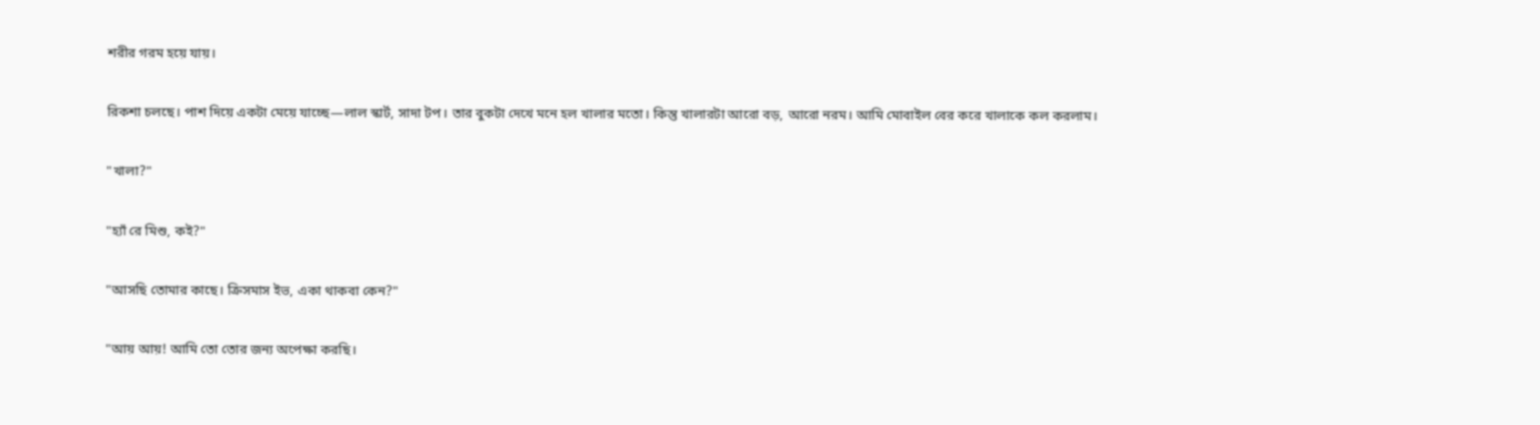শরীর গরম হয়ে যায়।

রিকশা চলছে। পাশ দিয়ে একটা মেয়ে যাচ্ছে—লাল স্কার্ট, সাদা টপ। তার বুকটা দেখে মনে হল খালার মতো। কিন্তু খালারটা আরো বড়, আরো নরম। আমি মোবাইল বের করে খালাকে কল করলাম।

"খালা?"

"হ্যাঁ রে মিশু, কই?"

"আসছি তোমার কাছে। ক্রিসমাস ইভ, একা থাকবা কেন?"

"আয় আয়! আমি তো তোর জন্য অপেক্ষা করছি।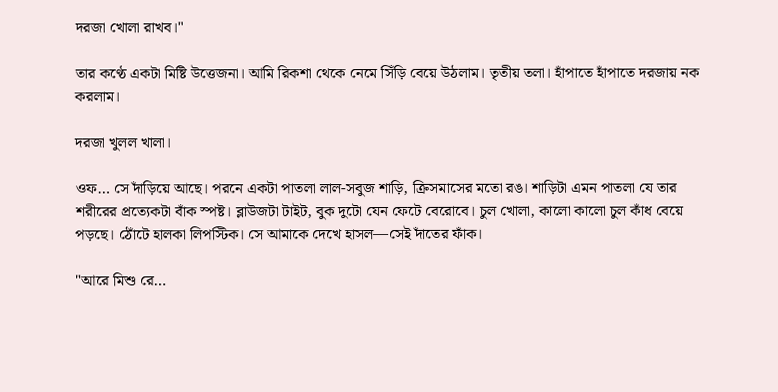দরজা খোলা রাখব।"

তার কণ্ঠে একটা মিষ্টি উত্তেজনা। আমি রিকশা থেকে নেমে সিঁড়ি বেয়ে উঠলাম। তৃতীয় তলা। হাঁপাতে হাঁপাতে দরজায় নক করলাম।

দরজা খুলল খালা।

ওফ… সে দাঁড়িয়ে আছে। পরনে একটা পাতলা লাল-সবুজ শাড়ি, ক্রিসমাসের মতো রঙ। শাড়িটা এমন পাতলা যে তার শরীরের প্রত্যেকটা বাঁক স্পষ্ট। ব্লাউজটা টাইট, বুক দুটো যেন ফেটে বেরোবে। চুল খোলা, কালো কালো চুল কাঁধ বেয়ে পড়ছে। ঠোঁটে হালকা লিপস্টিক। সে আমাকে দেখে হাসল—সেই দাঁতের ফাঁক।

"আরে মিশু রে…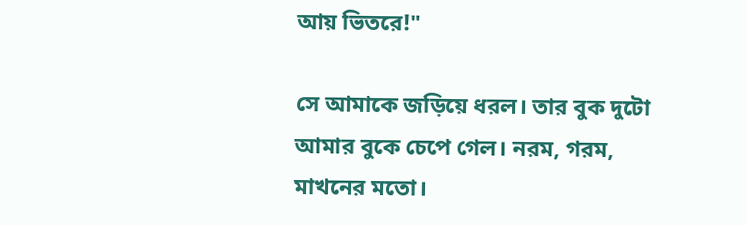আয় ভিতরে!"

সে আমাকে জড়িয়ে ধরল। তার বুক দুটো আমার বুকে চেপে গেল। নরম, গরম, মাখনের মতো।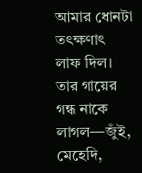আমার ধোনটা তৎক্ষণাৎ লাফ দিল। তার গায়ের গন্ধ নাকে লাগল—জুঁই, মেহেদি,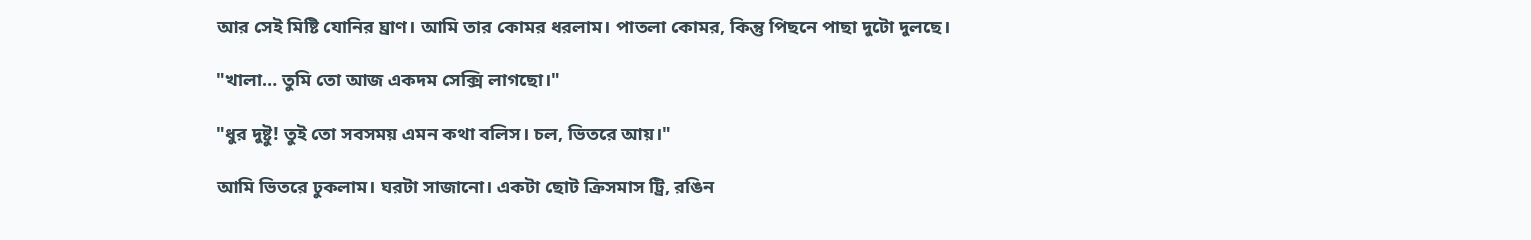আর সেই মিষ্টি যোনির ঘ্রাণ। আমি তার কোমর ধরলাম। পাতলা কোমর, কিন্তু পিছনে পাছা দুটো দুলছে।

"খালা… তুমি তো আজ একদম সেক্সি লাগছো।"

"ধুর দুষ্টু! তুই তো সবসময় এমন কথা বলিস। চল, ভিতরে আয়।"

আমি ভিতরে ঢুকলাম। ঘরটা সাজানো। একটা ছোট ক্রিসমাস ট্রি, রঙিন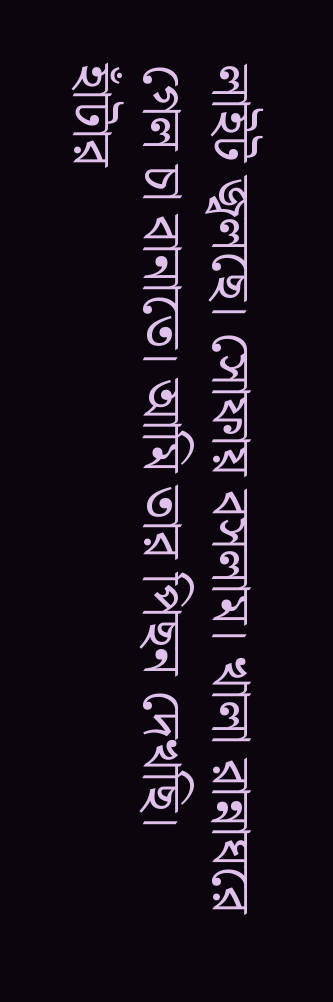লাইট জ্বলছে। সোফায় বসলাম। খালা রান্নাঘরে গেল চা বানাতে। আমি তার পিছন দেখছি। হাঁটার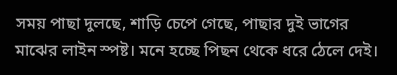সময় পাছা দুলছে, শাড়ি চেপে গেছে, পাছার দুই ভাগের মাঝের লাইন স্পষ্ট। মনে হচ্ছে পিছন থেকে ধরে ঠেলে দেই।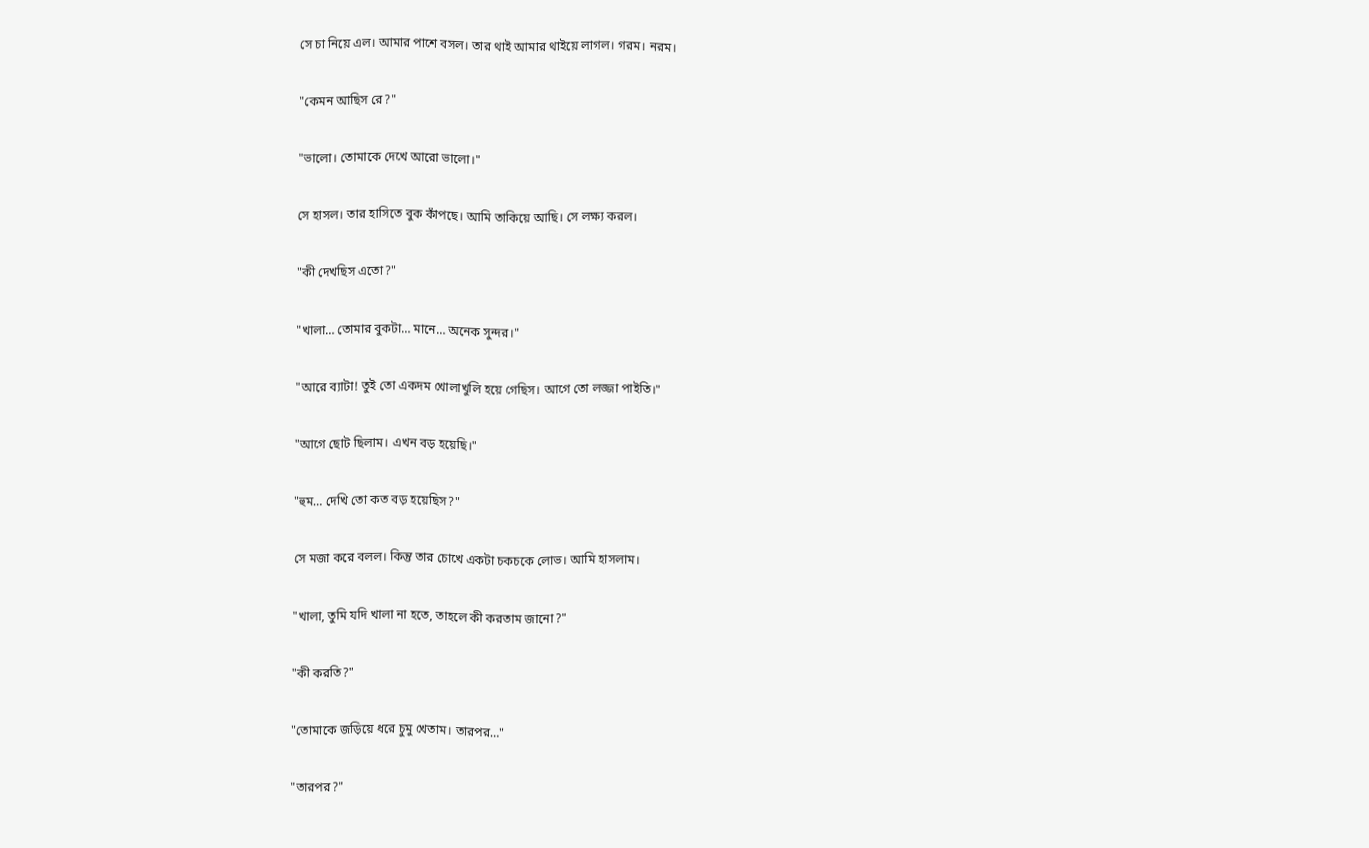সে চা নিয়ে এল। আমার পাশে বসল। তার থাই আমার থাইয়ে লাগল। গরম। নরম।

"কেমন আছিস রে?"

"ভালো। তোমাকে দেখে আরো ভালো।"

সে হাসল। তার হাসিতে বুক কাঁপছে। আমি তাকিয়ে আছি। সে লক্ষ্য করল।

"কী দেখছিস এতো?"

"খালা… তোমার বুকটা… মানে… অনেক সুন্দর।"

"আরে ব্যাটা! তুই তো একদম খোলাখুলি হয়ে গেছিস। আগে তো লজ্জা পাইতি।"

"আগে ছোট ছিলাম। এখন বড় হয়েছি।"

"হুম… দেখি তো কত বড় হয়েছিস?"

সে মজা করে বলল। কিন্তু তার চোখে একটা চকচকে লোভ। আমি হাসলাম।

"খালা, তুমি যদি খালা না হতে, তাহলে কী করতাম জানো?"

"কী করতি?"

"তোমাকে জড়িয়ে ধরে চুমু খেতাম। তারপর…"

"তারপর?"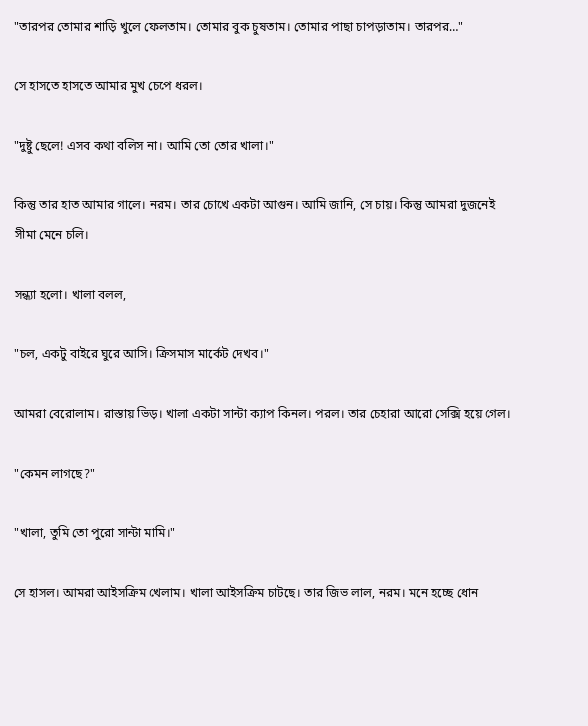"তারপর তোমার শাড়ি খুলে ফেলতাম। তোমার বুক চুষতাম। তোমার পাছা চাপড়াতাম। তারপর…"

সে হাসতে হাসতে আমার মুখ চেপে ধরল।

"দুষ্টু ছেলে! এসব কথা বলিস না। আমি তো তোর খালা।"

কিন্তু তার হাত আমার গালে। নরম। তার চোখে একটা আগুন। আমি জানি, সে চায়। কিন্তু আমরা দুজনেই সীমা মেনে চলি।

সন্ধ্যা হলো। খালা বলল,

"চল, একটু বাইরে ঘুরে আসি। ক্রিসমাস মার্কেট দেখব।"

আমরা বেরোলাম। রাস্তায় ভিড়। খালা একটা সান্টা ক্যাপ কিনল। পরল। তার চেহারা আরো সেক্সি হয়ে গেল।

"কেমন লাগছে?"

"খালা, তুমি তো পুরো সান্টা মামি।"

সে হাসল। আমরা আইসক্রিম খেলাম। খালা আইসক্রিম চাটছে। তার জিভ লাল, নরম। মনে হচ্ছে ধোন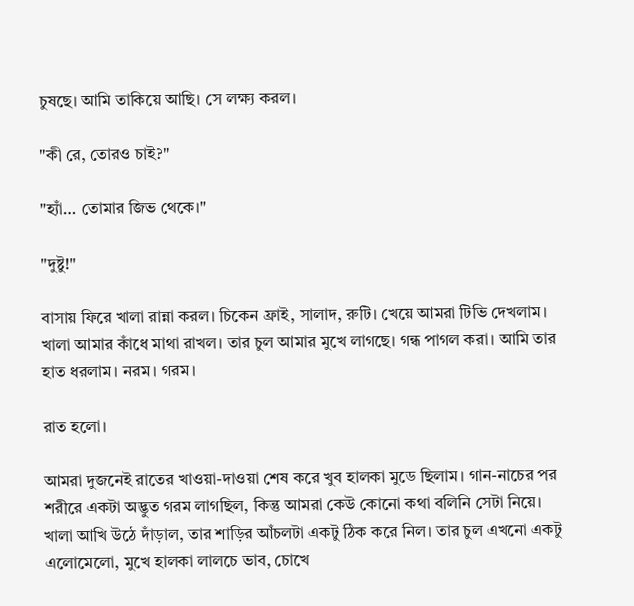চুষছে। আমি তাকিয়ে আছি। সে লক্ষ্য করল।

"কী রে, তোরও চাই?"

"হ্যাঁ… তোমার জিভ থেকে।"

"দুষ্টু!"

বাসায় ফিরে খালা রান্না করল। চিকেন ফ্রাই, সালাদ, রুটি। খেয়ে আমরা টিভি দেখলাম। খালা আমার কাঁধে মাথা রাখল। তার চুল আমার মুখে লাগছে। গন্ধ পাগল করা। আমি তার হাত ধরলাম। নরম। গরম।

রাত হলো।

আমরা দুজনেই রাতের খাওয়া-দাওয়া শেষ করে খুব হালকা মুডে ছিলাম। গান-নাচের পর শরীরে একটা অদ্ভুত গরম লাগছিল, কিন্তু আমরা কেউ কোনো কথা বলিনি সেটা নিয়ে। খালা আখি উঠে দাঁড়াল, তার শাড়ির আঁচলটা একটু ঠিক করে নিল। তার চুল এখনো একটু এলোমেলো, মুখে হালকা লালচে ভাব, চোখে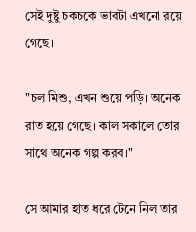সেই দুষ্টু চকচকে ভাবটা এখনো রয়ে গেছে।

"চল মিশু, এখন শুয়ে পড়ি। অনেক রাত হয়ে গেছে। কাল সকালে তোর সাথে অনেক গল্প করব।"

সে আমার হাত ধরে টেনে নিল তার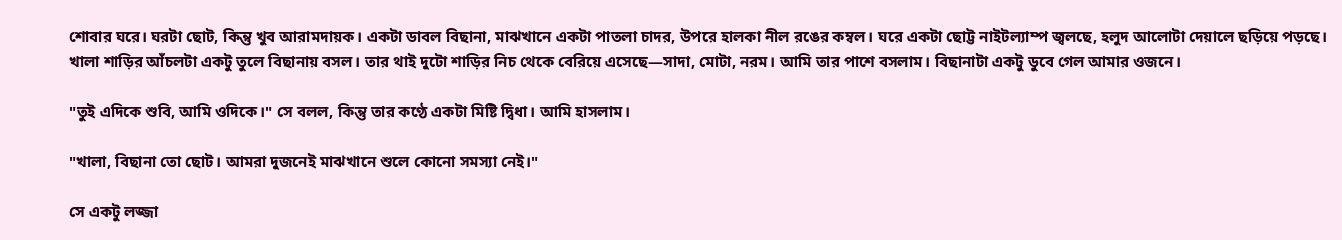শোবার ঘরে। ঘরটা ছোট, কিন্তু খুব আরামদায়ক। একটা ডাবল বিছানা, মাঝখানে একটা পাতলা চাদর, উপরে হালকা নীল রঙের কম্বল। ঘরে একটা ছোট্ট নাইটল্যাম্প জ্বলছে, হলুদ আলোটা দেয়ালে ছড়িয়ে পড়ছে। খালা শাড়ির আঁচলটা একটু তুলে বিছানায় বসল। তার থাই দুটো শাড়ির নিচ থেকে বেরিয়ে এসেছে—সাদা, মোটা, নরম। আমি তার পাশে বসলাম। বিছানাটা একটু ডুবে গেল আমার ওজনে।

"তুই এদিকে শুবি, আমি ওদিকে।" সে বলল, কিন্তু তার কণ্ঠে একটা মিষ্টি দ্বিধা। আমি হাসলাম।

"খালা, বিছানা তো ছোট। আমরা দুজনেই মাঝখানে শুলে কোনো সমস্যা নেই।"

সে একটু লজ্জা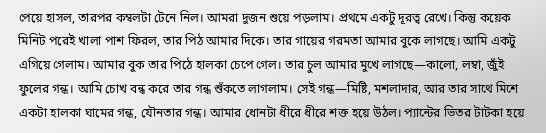পেয়ে হাসল, তারপর কম্বলটা টেনে নিল। আমরা দুজন শুয়ে পড়লাম। প্রথমে একটু দূরত্ব রেখে। কিন্তু কয়েক মিনিট পরেই খালা পাশ ফিরল, তার পিঠ আমার দিকে। তার গায়ের গরমতা আমার বুকে লাগছে। আমি একটু এগিয়ে গেলাম। আমার বুক তার পিঠে হালকা চেপে গেল। তার চুল আমার মুখে লাগছে—কালো, লম্বা, জুঁই ফুলের গন্ধ। আমি চোখ বন্ধ করে তার গন্ধ শুঁকতে লাগলাম। সেই গন্ধ—মিষ্টি, মশলাদার, আর তার সাথে মিশে একটা হালকা ঘামের গন্ধ, যৌনতার গন্ধ। আমার ধোনটা ধীরে ধীরে শক্ত হয়ে উঠল। প্যান্টের ভিতর টাটকা হয়ে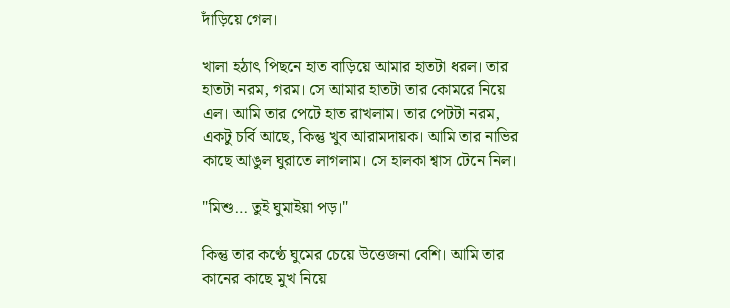দাঁড়িয়ে গেল।

খালা হঠাৎ পিছনে হাত বাড়িয়ে আমার হাতটা ধরল। তার হাতটা নরম, গরম। সে আমার হাতটা তার কোমরে নিয়ে এল। আমি তার পেটে হাত রাখলাম। তার পেটটা নরম, একটু চর্বি আছে, কিন্তু খুব আরামদায়ক। আমি তার নাভির কাছে আঙুল ঘুরাতে লাগলাম। সে হালকা শ্বাস টেনে নিল।

"মিশু… তুই ঘুমাইয়া পড়।"

কিন্তু তার কণ্ঠে ঘুমের চেয়ে উত্তেজনা বেশি। আমি তার কানের কাছে মুখ নিয়ে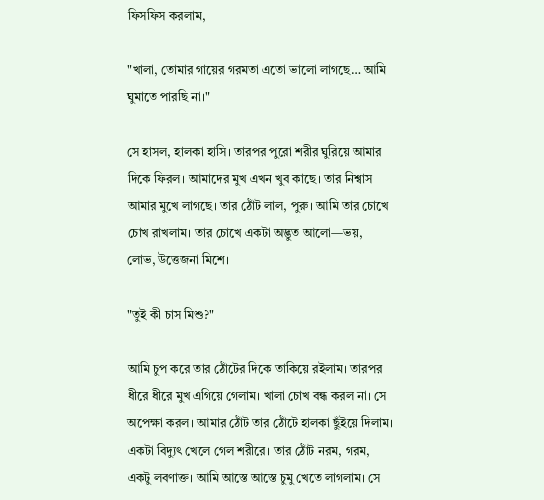ফিসফিস করলাম,

"খালা, তোমার গায়ের গরমতা এতো ভালো লাগছে… আমি ঘুমাতে পারছি না।"

সে হাসল, হালকা হাসি। তারপর পুরো শরীর ঘুরিয়ে আমার দিকে ফিরল। আমাদের মুখ এখন খুব কাছে। তার নিশ্বাস আমার মুখে লাগছে। তার ঠোঁট লাল, পুরু। আমি তার চোখে চোখ রাখলাম। তার চোখে একটা অদ্ভুত আলো—ভয়, লোভ, উত্তেজনা মিশে।

"তুই কী চাস মিশু?"

আমি চুপ করে তার ঠোঁটের দিকে তাকিয়ে রইলাম। তারপর ধীরে ধীরে মুখ এগিয়ে গেলাম। খালা চোখ বন্ধ করল না। সে অপেক্ষা করল। আমার ঠোঁট তার ঠোঁটে হালকা ছুঁইয়ে দিলাম। একটা বিদ্যুৎ খেলে গেল শরীরে। তার ঠোঁট নরম, গরম, একটু লবণাক্ত। আমি আস্তে আস্তে চুমু খেতে লাগলাম। সে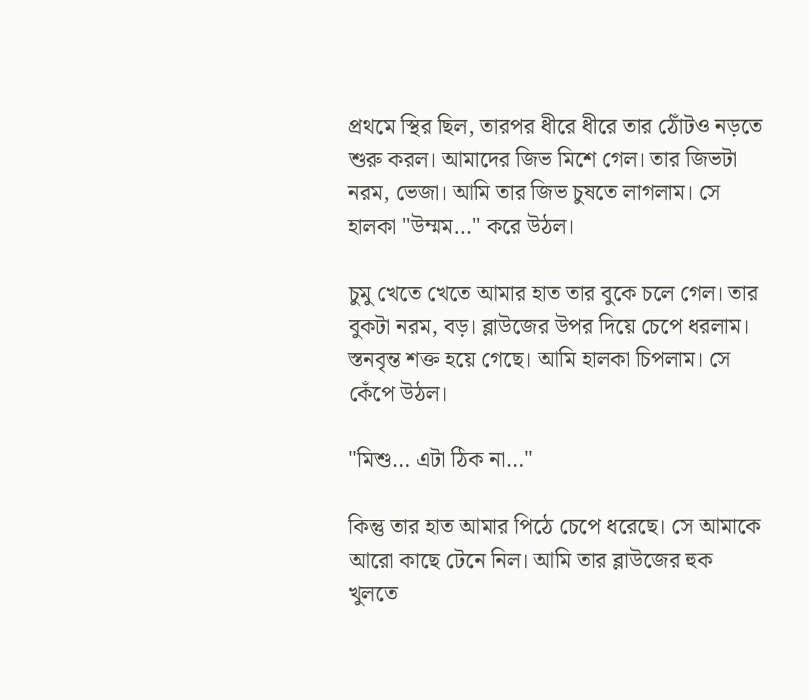প্রথমে স্থির ছিল, তারপর ধীরে ধীরে তার ঠোঁটও নড়তে শুরু করল। আমাদের জিভ মিশে গেল। তার জিভটা নরম, ভেজা। আমি তার জিভ চুষতে লাগলাম। সে হালকা "উম্মম…" করে উঠল।

চুমু খেতে খেতে আমার হাত তার বুকে চলে গেল। তার বুকটা নরম, বড়। ব্লাউজের উপর দিয়ে চেপে ধরলাম। স্তনবৃন্ত শক্ত হয়ে গেছে। আমি হালকা চিপলাম। সে কেঁপে উঠল।

"মিশু… এটা ঠিক না…"

কিন্তু তার হাত আমার পিঠে চেপে ধরেছে। সে আমাকে আরো কাছে টেনে নিল। আমি তার ব্লাউজের হুক খুলতে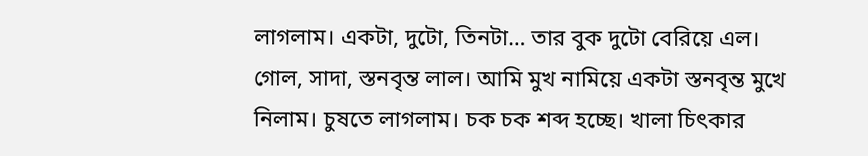লাগলাম। একটা, দুটো, তিনটা… তার বুক দুটো বেরিয়ে এল। গোল, সাদা, স্তনবৃন্ত লাল। আমি মুখ নামিয়ে একটা স্তনবৃন্ত মুখে নিলাম। চুষতে লাগলাম। চক চক শব্দ হচ্ছে। খালা চিৎকার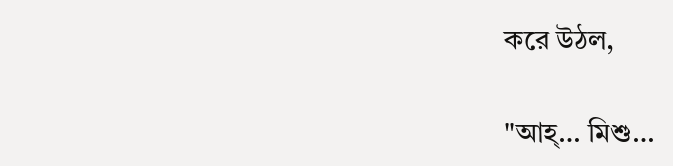করে উঠল,

"আহ্… মিশু…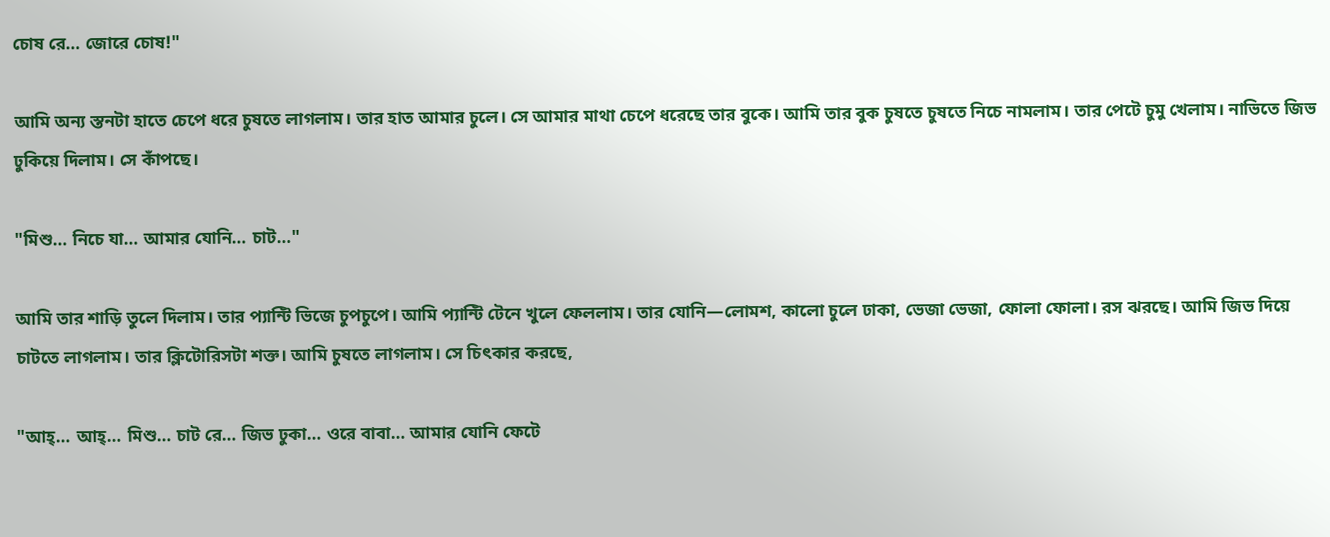চোষ রে… জোরে চোষ!"

আমি অন্য স্তনটা হাতে চেপে ধরে চুষতে লাগলাম। তার হাত আমার চুলে। সে আমার মাথা চেপে ধরেছে তার বুকে। আমি তার বুক চুষতে চুষতে নিচে নামলাম। তার পেটে চুমু খেলাম। নাভিতে জিভ ঢুকিয়ে দিলাম। সে কাঁপছে।

"মিশু… নিচে যা… আমার যোনি… চাট…"

আমি তার শাড়ি তুলে দিলাম। তার প্যান্টি ভিজে চুপচুপে। আমি প্যান্টি টেনে খুলে ফেললাম। তার যোনি—লোমশ, কালো চুলে ঢাকা, ভেজা ভেজা, ফোলা ফোলা। রস ঝরছে। আমি জিভ দিয়ে চাটতে লাগলাম। তার ক্লিটোরিসটা শক্ত। আমি চুষতে লাগলাম। সে চিৎকার করছে,

"আহ্… আহ্… মিশু… চাট রে… জিভ ঢুকা… ওরে বাবা… আমার যোনি ফেটে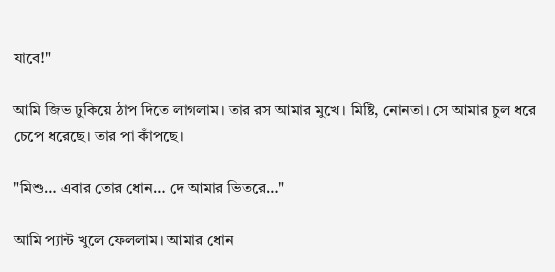যাবে!"

আমি জিভ ঢুকিয়ে ঠাপ দিতে লাগলাম। তার রস আমার মুখে। মিষ্টি, নোনতা। সে আমার চুল ধরে চেপে ধরেছে। তার পা কাঁপছে।

"মিশু… এবার তোর ধোন… দে আমার ভিতরে…"

আমি প্যান্ট খুলে ফেললাম। আমার ধোন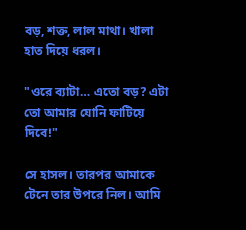বড়, শক্ত, লাল মাথা। খালা হাত দিয়ে ধরল।

"ওরে ব্যাটা… এতো বড়? এটা তো আমার যোনি ফাটিয়ে দিবে!"

সে হাসল। তারপর আমাকে টেনে তার উপরে নিল। আমি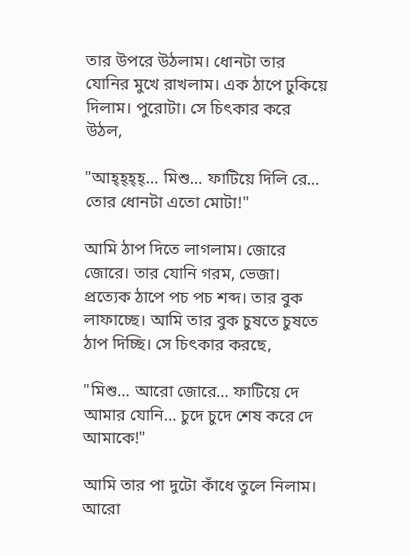তার উপরে উঠলাম। ধোনটা তার যোনির মুখে রাখলাম। এক ঠাপে ঢুকিয়ে দিলাম। পুরোটা। সে চিৎকার করে উঠল,

"আহ্‌হ্‌হ্‌হ্‌… মিশু… ফাটিয়ে দিলি রে… তোর ধোনটা এতো মোটা!"

আমি ঠাপ দিতে লাগলাম। জোরে জোরে। তার যোনি গরম, ভেজা। প্রত্যেক ঠাপে পচ পচ শব্দ। তার বুক লাফাচ্ছে। আমি তার বুক চুষতে চুষতে ঠাপ দিচ্ছি। সে চিৎকার করছে,

"মিশু… আরো জোরে… ফাটিয়ে দে আমার যোনি… চুদে চুদে শেষ করে দে আমাকে!"

আমি তার পা দুটো কাঁধে তুলে নিলাম। আরো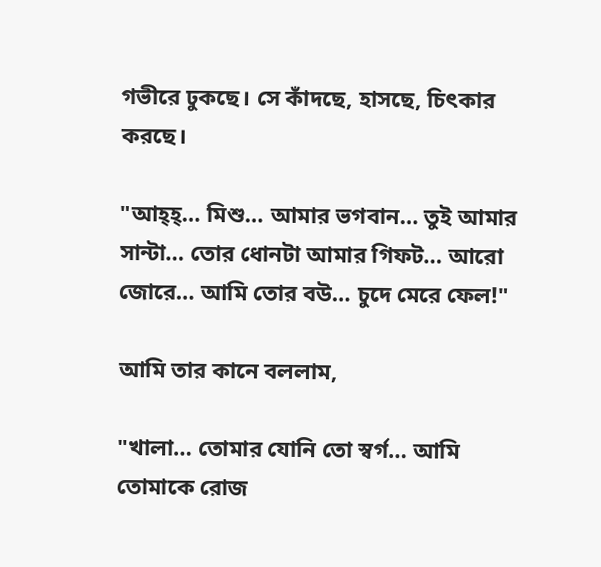গভীরে ঢুকছে। সে কাঁদছে, হাসছে, চিৎকার করছে।

"আহ্‌হ্‌… মিশু… আমার ভগবান… তুই আমার সান্টা… তোর ধোনটা আমার গিফট… আরো জোরে… আমি তোর বউ… চুদে মেরে ফেল!"

আমি তার কানে বললাম,

"খালা… তোমার যোনি তো স্বর্গ… আমি তোমাকে রোজ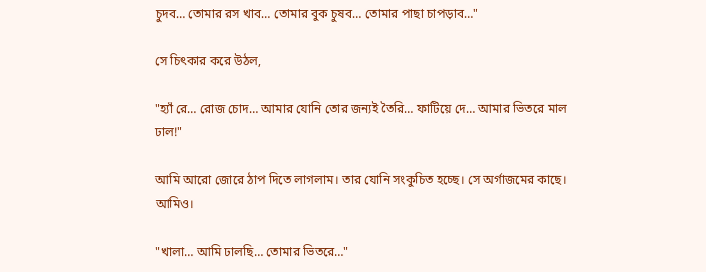চুদব… তোমার রস খাব… তোমার বুক চুষব… তোমার পাছা চাপড়াব…"

সে চিৎকার করে উঠল,

"হ্যাঁ রে… রোজ চোদ… আমার যোনি তোর জন্যই তৈরি… ফাটিয়ে দে… আমার ভিতরে মাল ঢাল!"

আমি আরো জোরে ঠাপ দিতে লাগলাম। তার যোনি সংকুচিত হচ্ছে। সে অর্গাজমের কাছে। আমিও।

"খালা… আমি ঢালছি… তোমার ভিতরে…"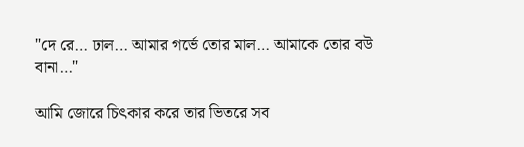"দে রে… ঢাল… আমার গর্ভে তোর মাল… আমাকে তোর বউ বানা…"

আমি জোরে চিৎকার করে তার ভিতরে সব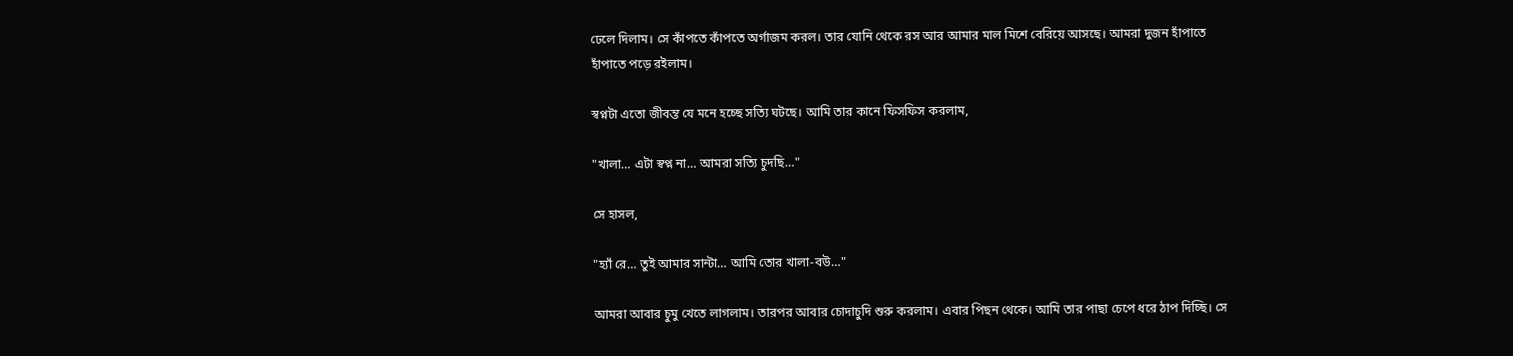ঢেলে দিলাম। সে কাঁপতে কাঁপতে অর্গাজম করল। তার যোনি থেকে রস আর আমার মাল মিশে বেরিয়ে আসছে। আমরা দুজন হাঁপাতে হাঁপাতে পড়ে রইলাম।

স্বপ্নটা এতো জীবন্ত যে মনে হচ্ছে সত্যি ঘটছে। আমি তার কানে ফিসফিস করলাম,

"খালা… এটা স্বপ্ন না… আমরা সত্যি চুদছি…"

সে হাসল,

"হ্যাঁ রে… তুই আমার সান্টা… আমি তোর খালা-বউ…"

আমরা আবার চুমু খেতে লাগলাম। তারপর আবার চোদাচুদি শুরু করলাম। এবার পিছন থেকে। আমি তার পাছা চেপে ধরে ঠাপ দিচ্ছি। সে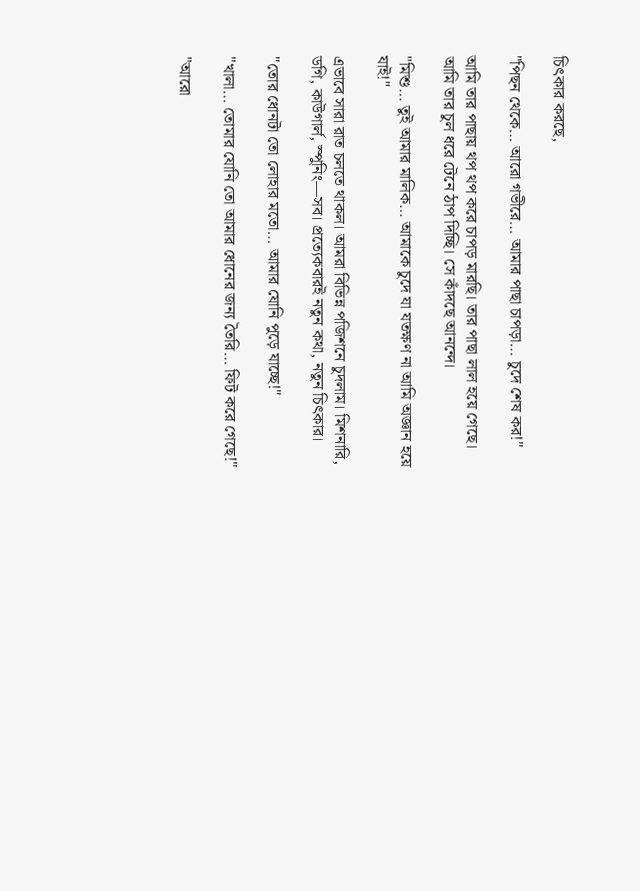চিৎকার করছে,

"পিছন থেকে… আরো গভীরে… আমার পাছা চাপড়া… চুদে শেষ কর!"

আমি তার পাছায় থপ থপ করে চাপড় মারছি। তার পাছা লাল হয়ে গেছে। আমি তার চুল ধরে টেনে ঠাপ দিচ্ছি। সে কাঁদছে আনন্দে।

"মিশু… তুই আমার মালিক… আমাকে চুদে যা যতক্ষণ না আমি অজ্ঞান হয়ে যাই!"

এভাবে সারা রাত চলতে থাকল। আমরা বিভিন্ন পজিশনে চুদলাম। মিশনারি, ডগি, কাউগার্ল, স্পুনিং—সব। প্রত্যেকবারই নতুন কথা, নতুন চিৎকার।

"তোর ধোনটা তো লোহার মতো… আমার যোনি পুড়ে যাচ্ছে!"

"খালা… তোমার যোনি তো আমার ধোনের জন্য তৈরি… ফিট করে গেছে!"

"আরো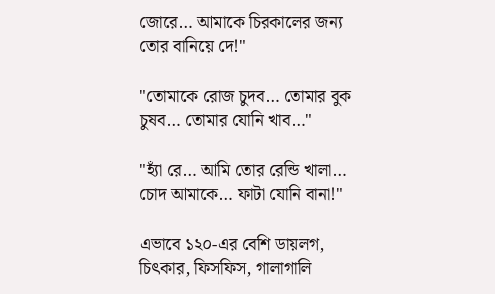জোরে… আমাকে চিরকালের জন্য তোর বানিয়ে দে!"

"তোমাকে রোজ চুদব… তোমার বুক চুষব… তোমার যোনি খাব…"

"হ্যাঁ রে… আমি তোর রেন্ডি খালা… চোদ আমাকে… ফাটা যোনি বানা!"

এভাবে ১২০-এর বেশি ডায়লগ, চিৎকার, ফিসফিস, গালাগালি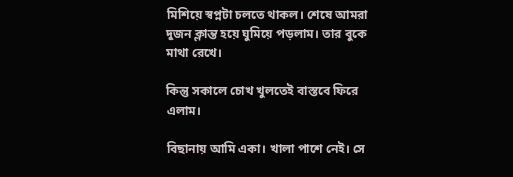মিশিয়ে স্বপ্নটা চলতে থাকল। শেষে আমরা দুজন ক্লান্ত হয়ে ঘুমিয়ে পড়লাম। তার বুকে মাথা রেখে।

কিন্তু সকালে চোখ খুলতেই বাস্তবে ফিরে এলাম।

বিছানায় আমি একা। খালা পাশে নেই। সে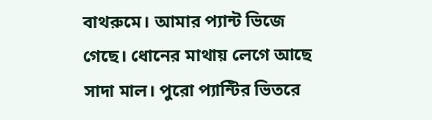বাথরুমে। আমার প্যান্ট ভিজে গেছে। ধোনের মাথায় লেগে আছে সাদা মাল। পুরো প্যান্টির ভিতরে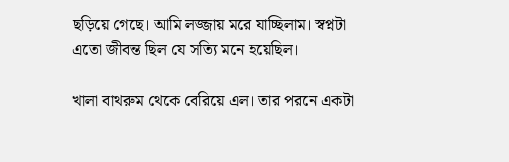ছড়িয়ে গেছে। আমি লজ্জায় মরে যাচ্ছিলাম। স্বপ্নটা এতো জীবন্ত ছিল যে সত্যি মনে হয়েছিল।

খালা বাথরুম থেকে বেরিয়ে এল। তার পরনে একটা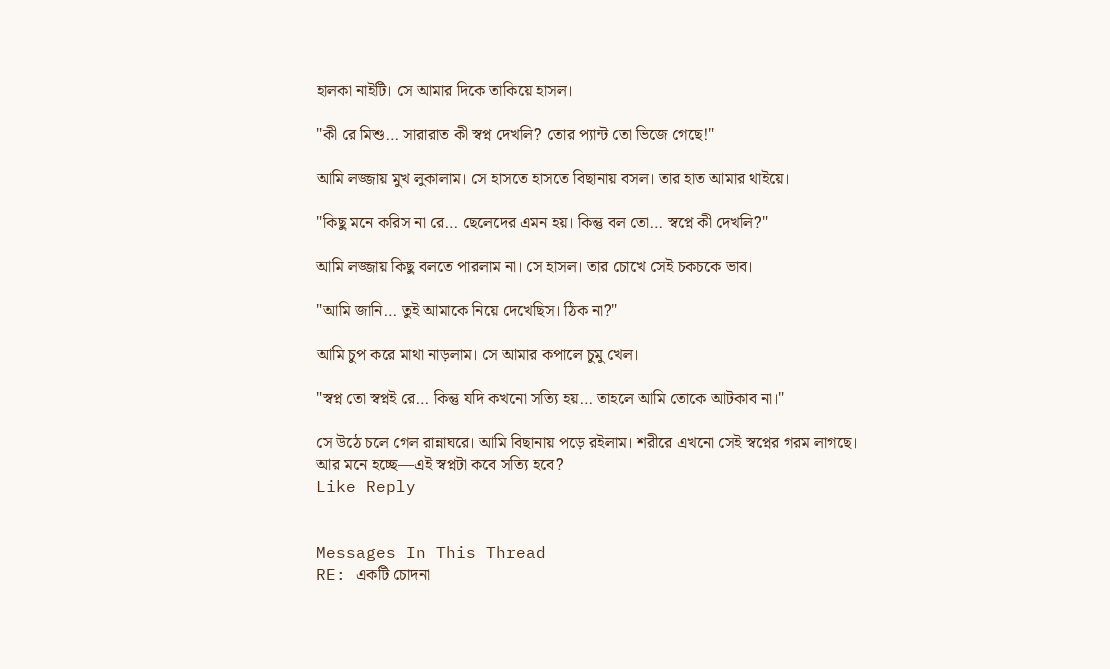হালকা নাইটি। সে আমার দিকে তাকিয়ে হাসল।

"কী রে মিশু… সারারাত কী স্বপ্ন দেখলি? তোর প্যান্ট তো ভিজে গেছে!"

আমি লজ্জায় মুখ লুকালাম। সে হাসতে হাসতে বিছানায় বসল। তার হাত আমার থাইয়ে।

"কিছু মনে করিস না রে… ছেলেদের এমন হয়। কিন্তু বল তো… স্বপ্নে কী দেখলি?"

আমি লজ্জায় কিছু বলতে পারলাম না। সে হাসল। তার চোখে সেই চকচকে ভাব।

"আমি জানি… তুই আমাকে নিয়ে দেখেছিস। ঠিক না?"

আমি চুপ করে মাথা নাড়লাম। সে আমার কপালে চুমু খেল।

"স্বপ্ন তো স্বপ্নই রে… কিন্তু যদি কখনো সত্যি হয়… তাহলে আমি তোকে আটকাব না।"

সে উঠে চলে গেল রান্নাঘরে। আমি বিছানায় পড়ে রইলাম। শরীরে এখনো সেই স্বপ্নের গরম লাগছে। আর মনে হচ্ছে—এই স্বপ্নটা কবে সত্যি হবে?
Like Reply


Messages In This Thread
RE: একটি চোদনা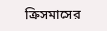ক্রিসমাসের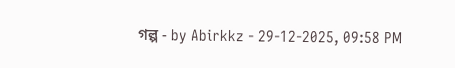গল্প - by Abirkkz - 29-12-2025, 09:58 PM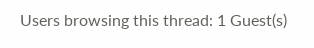Users browsing this thread: 1 Guest(s)